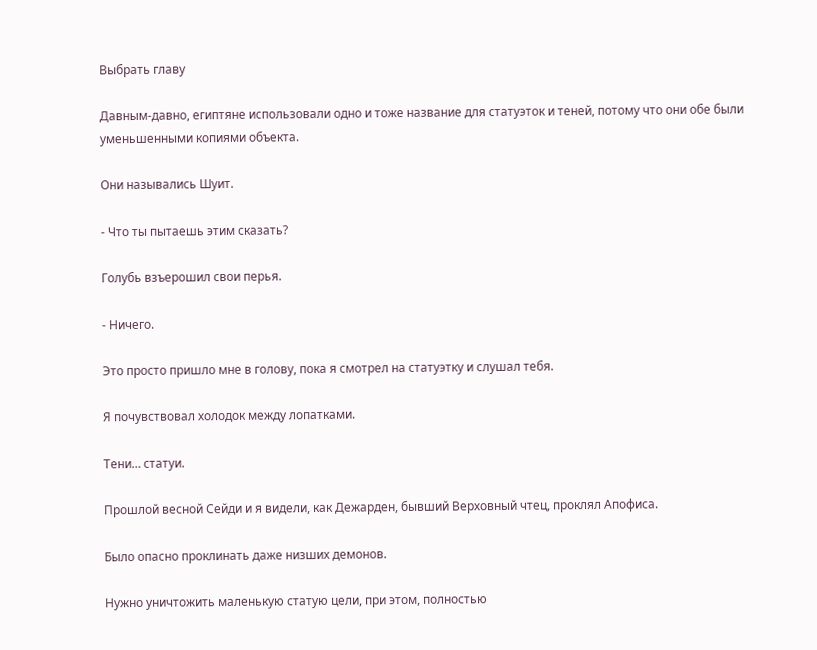Выбрать главу

Давным-давно, египтяне использовали одно и тоже название для статуэток и теней, потому что они обе были уменьшенными копиями объекта.

Они назывались Шуит.

- Что ты пытаешь этим сказать?

Голубь взъерошил свои перья.

- Ничего.

Это просто пришло мне в голову, пока я смотрел на статуэтку и слушал тебя.

Я почувствовал холодок между лопатками.

Тени… статуи.

Прошлой весной Сейди и я видели, как Дежарден, бывший Верховный чтец, проклял Апофиса.

Было опасно проклинать даже низших демонов.

Нужно уничтожить маленькую статую цели, при этом, полностью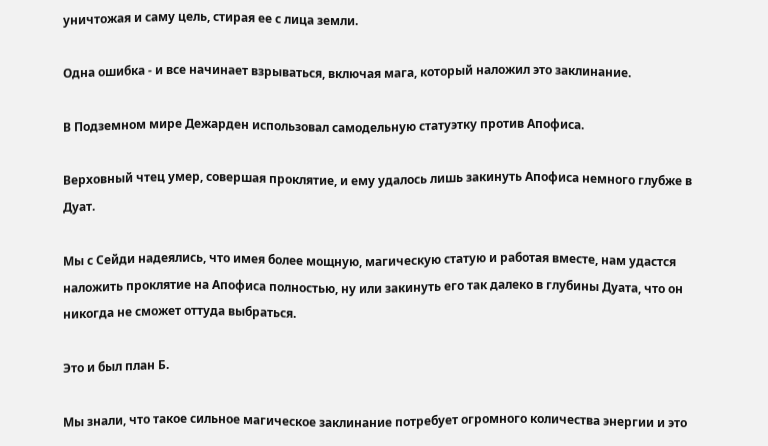уничтожая и саму цель, стирая ее с лица земли.

Одна ошибка - и все начинает взрываться, включая мага, который наложил это заклинание.

В Подземном мире Дежарден использовал самодельную статуэтку против Апофиса.

Верховный чтец умер, совершая проклятие, и ему удалось лишь закинуть Апофиса немного глубже в Дуат.

Мы с Сейди надеялись, что имея более мощную, магическую статую и работая вместе, нам удастся наложить проклятие на Апофиса полностью, ну или закинуть его так далеко в глубины Дуата, что он никогда не сможет оттуда выбраться.

Это и был план Б.

Мы знали, что такое сильное магическое заклинание потребует огромного количества энергии и это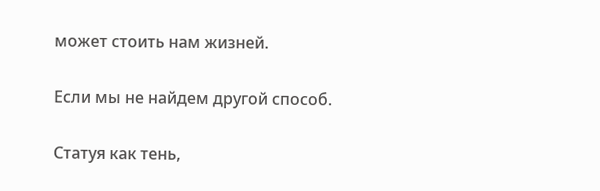может стоить нам жизней.

Если мы не найдем другой способ.

Статуя как тень,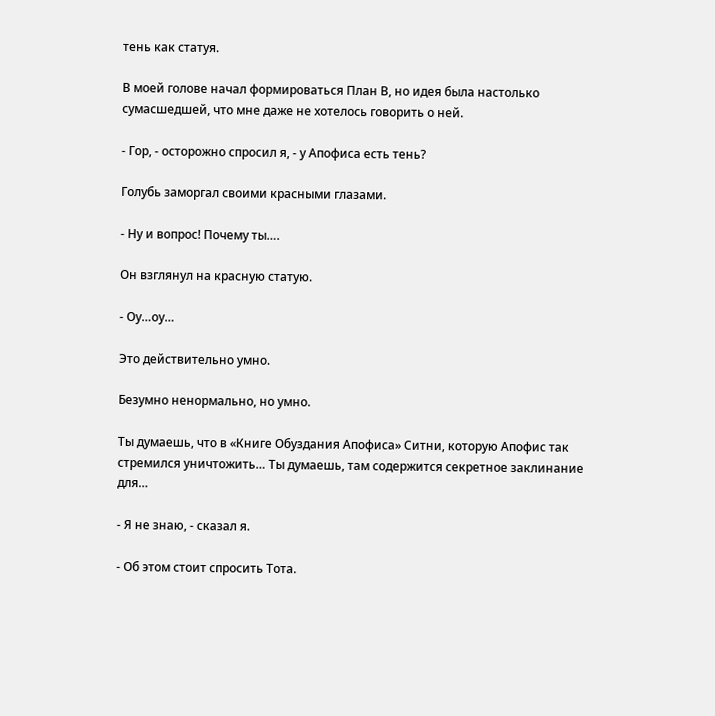тень как статуя.

В моей голове начал формироваться План В, но идея была настолько сумасшедшей, что мне даже не хотелось говорить о ней.

- Гор, - осторожно спросил я, - у Апофиса есть тень?

Голубь заморгал своими красными глазами.

- Ну и вопрос! Почему ты….

Он взглянул на красную статую.

- Оу…оу…

Это действительно умно.

Безумно ненормально, но умно.

Ты думаешь, что в «Книге Обуздания Апофиса» Ситни, которую Апофис так стремился уничтожить… Ты думаешь, там содержится секретное заклинание для…

- Я не знаю, - сказал я.

- Об этом стоит спросить Тота.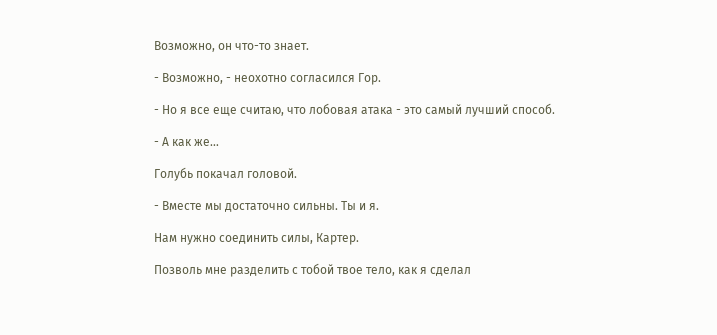Возможно, он что-то знает.

- Возможно, - неохотно согласился Гор.

- Но я все еще считаю, что лобовая атака - это самый лучший способ.

- А как же…

Голубь покачал головой.

- Вместе мы достаточно сильны. Ты и я.

Нам нужно соединить силы, Картер.

Позволь мне разделить с тобой твое тело, как я сделал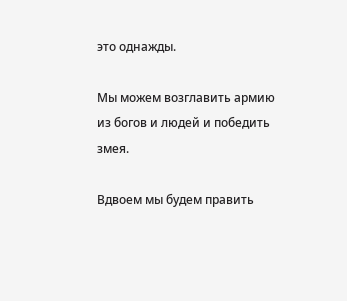это однажды.

Мы можем возглавить армию из богов и людей и победить змея.

Вдвоем мы будем править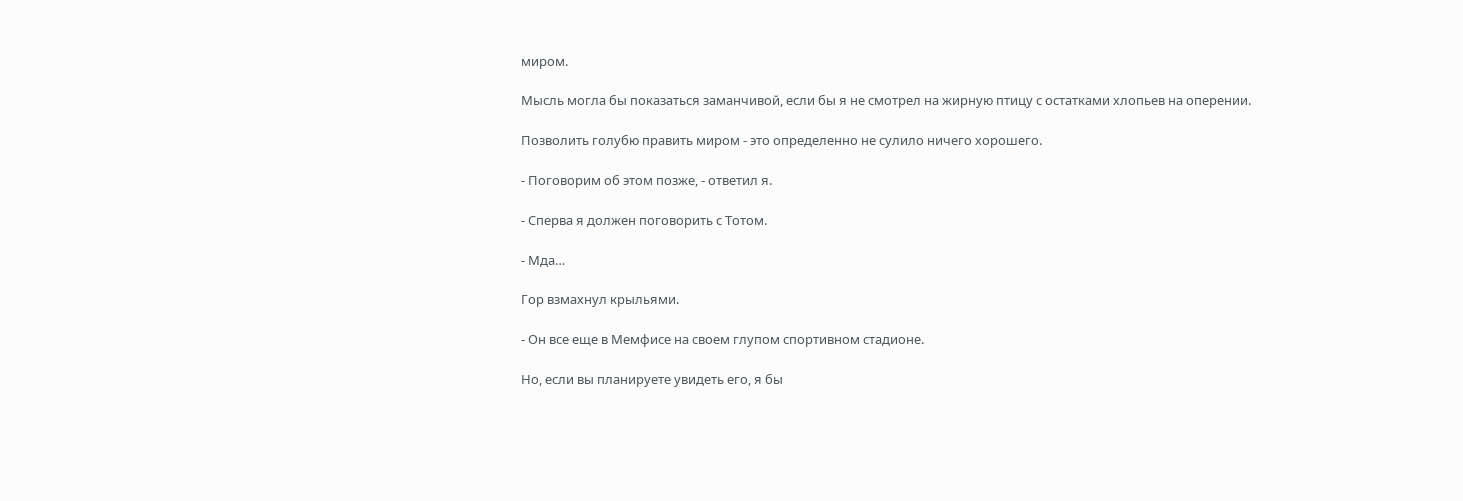миром.

Мысль могла бы показаться заманчивой, если бы я не смотрел на жирную птицу с остатками хлопьев на оперении.

Позволить голубю править миром - это определенно не сулило ничего хорошего.

- Поговорим об этом позже, - ответил я.

- Сперва я должен поговорить с Тотом.

- Мда…

Гор взмахнул крыльями.

- Он все еще в Мемфисе на своем глупом спортивном стадионе.

Но, если вы планируете увидеть его, я бы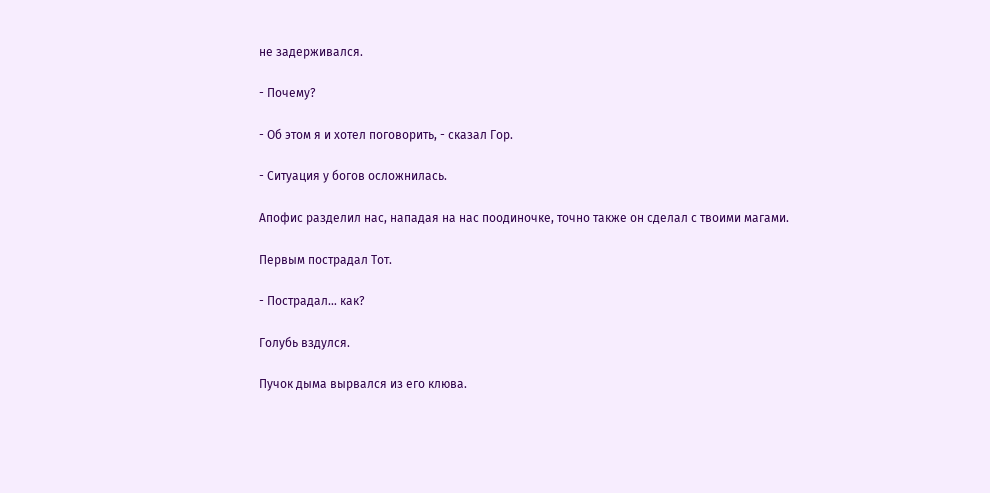не задерживался.

- Почему?

- Об этом я и хотел поговорить, - сказал Гор.

- Ситуация у богов осложнилась.

Апофис разделил нас, нападая на нас поодиночке, точно также он сделал с твоими магами.

Первым пострадал Тот.

- Пострадал… как?

Голубь вздулся.

Пучок дыма вырвался из его клюва.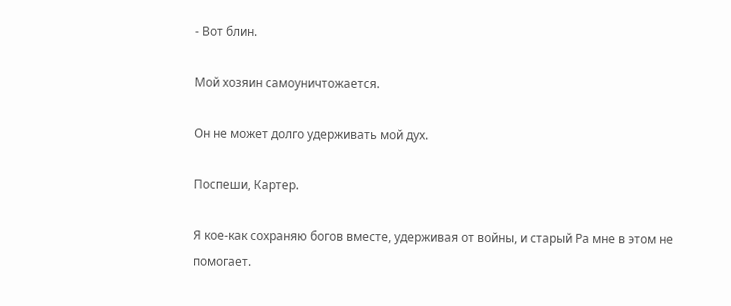- Вот блин.

Мой хозяин самоуничтожается.

Он не может долго удерживать мой дух.

Поспеши, Картер.

Я кое-как сохраняю богов вместе, удерживая от войны, и старый Ра мне в этом не помогает.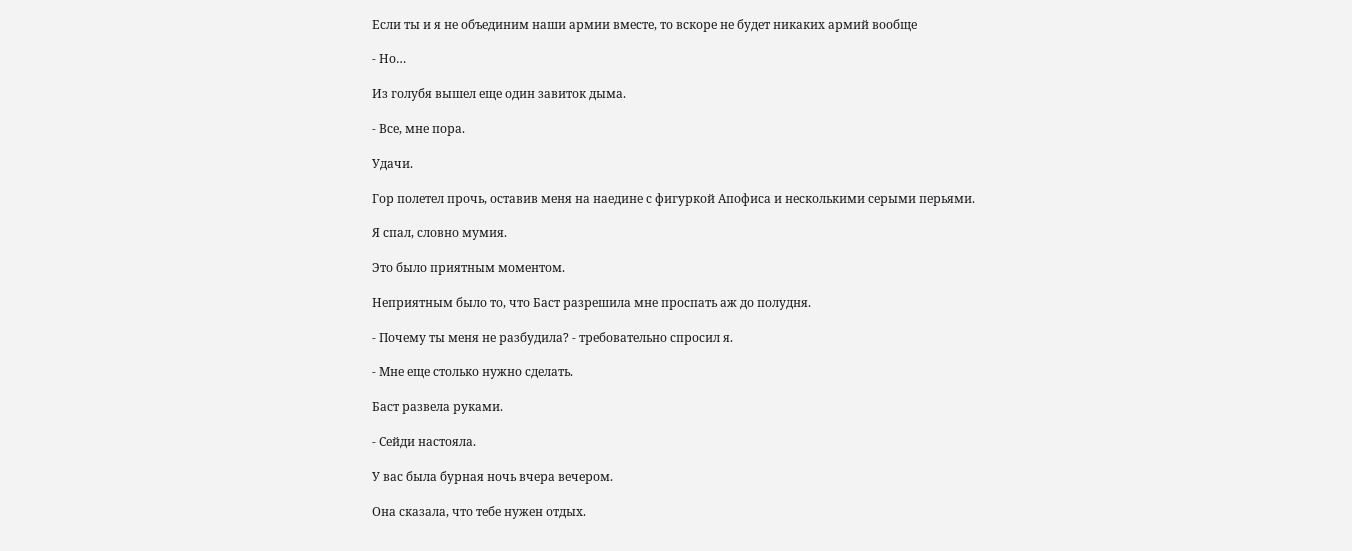Если ты и я не объединим наши армии вместе, то вскоре не будет никаких армий вообще

- Но…

Из голубя вышел еще один завиток дыма.

- Все, мне пора.

Удачи.

Гор полетел прочь, оставив меня на наедине с фигуркой Апофиса и несколькими серыми перьями.

Я спал, словно мумия.

Это было приятным моментом.

Неприятным было то, что Баст разрешила мне проспать аж до полудня.

- Почему ты меня не разбудила? - требовательно спросил я.

- Мне еще столько нужно сделать.

Баст развела руками.

- Сейди настояла.

У вас была бурная ночь вчера вечером.

Она сказала, что тебе нужен отдых.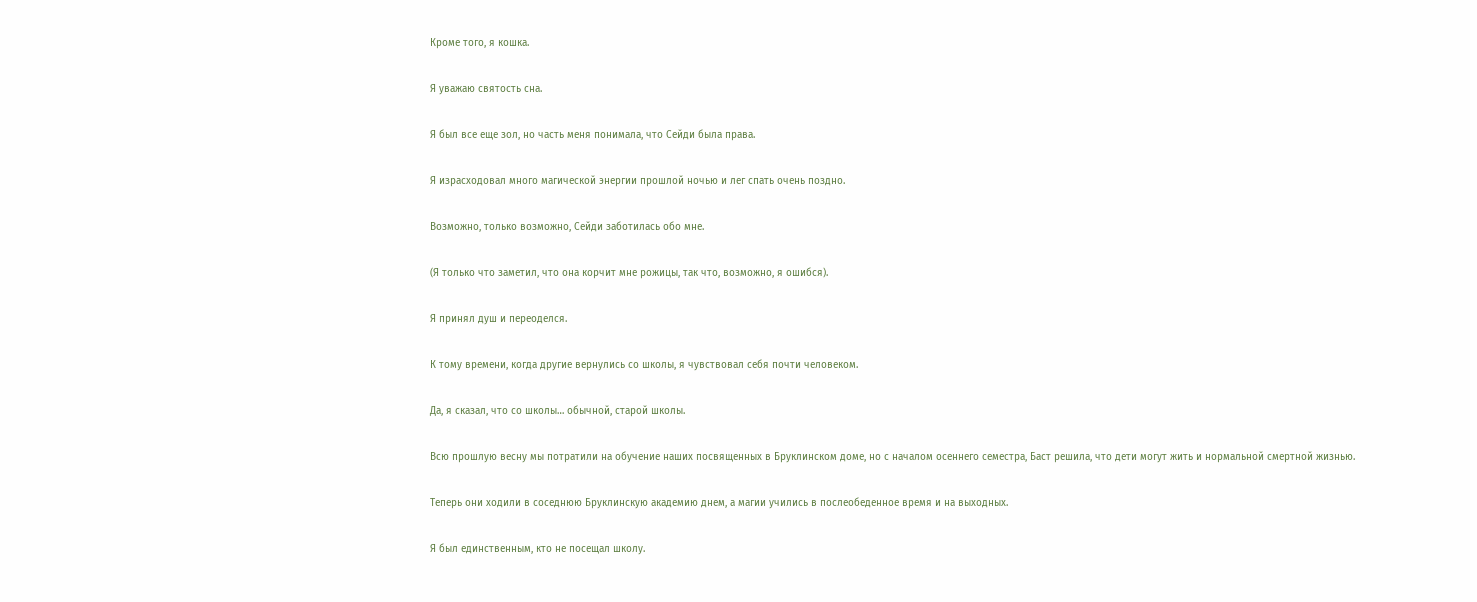Кроме того, я кошка.

Я уважаю святость сна.

Я был все еще зол, но часть меня понимала, что Сейди была права.

Я израсходовал много магической энергии прошлой ночью и лег спать очень поздно.

Возможно, только возможно, Сейди заботилась обо мне.

(Я только что заметил, что она корчит мне рожицы, так что, возможно, я ошибся).

Я принял душ и переоделся.

К тому времени, когда другие вернулись со школы, я чувствовал себя почти человеком.

Да, я сказал, что со школы… обычной, старой школы.

Всю прошлую весну мы потратили на обучение наших посвященных в Бруклинском доме, но с началом осеннего семестра, Баст решила, что дети могут жить и нормальной смертной жизнью.

Теперь они ходили в соседнюю Бруклинскую академию днем, а магии учились в послеобеденное время и на выходных.

Я был единственным, кто не посещал школу.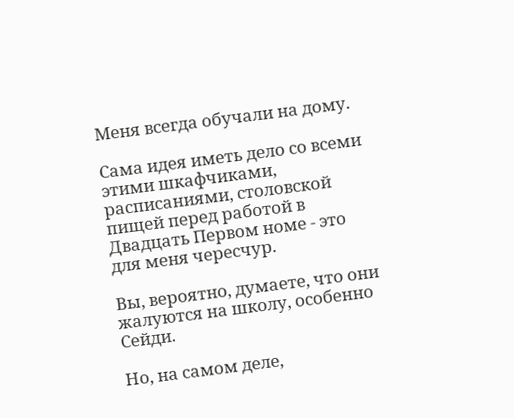Меня всегда обучали на дому.

Сама идея иметь дело со всеми этими шкафчиками, расписаниями, столовской пищей перед работой в Двадцать Первом номе - это для меня чересчур.

Вы, вероятно, думаете, что они жалуются на школу, особенно Сейди.

Но, на самом деле,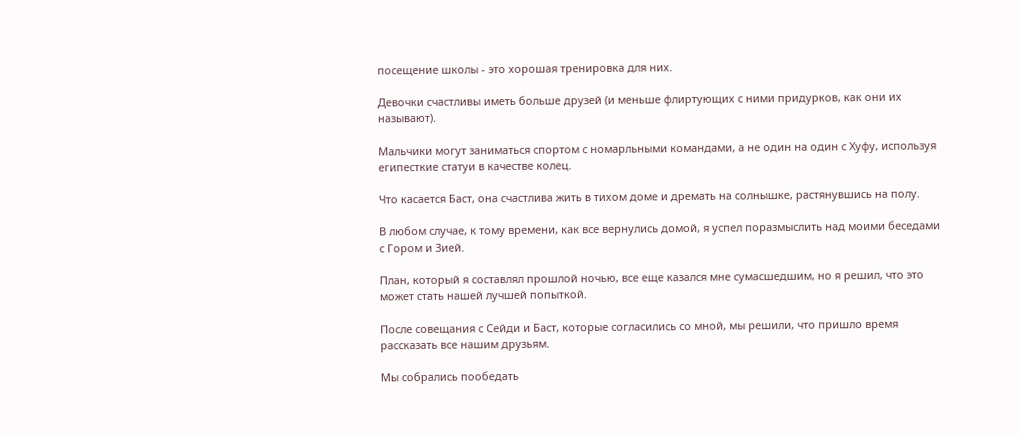посещение школы - это хорошая тренировка для них.

Девочки счастливы иметь больше друзей (и меньше флиртующих с ними придурков, как они их называют).

Мальчики могут заниматься спортом с номарльными командами, а не один на один с Хуфу, используя египесткие статуи в качестве колец.

Что касается Баст, она счастлива жить в тихом доме и дремать на солнышке, растянувшись на полу.

В любом случае, к тому времени, как все вернулись домой, я успел поразмыслить над моими беседами с Гором и Зией.

План, который я составлял прошлой ночью, все еще казался мне сумасшедшим, но я решил, что это может стать нашей лучшей попыткой.

После совещания с Сейди и Баст, которые согласились со мной, мы решили, что пришло время рассказать все нашим друзьям.

Мы собрались пообедать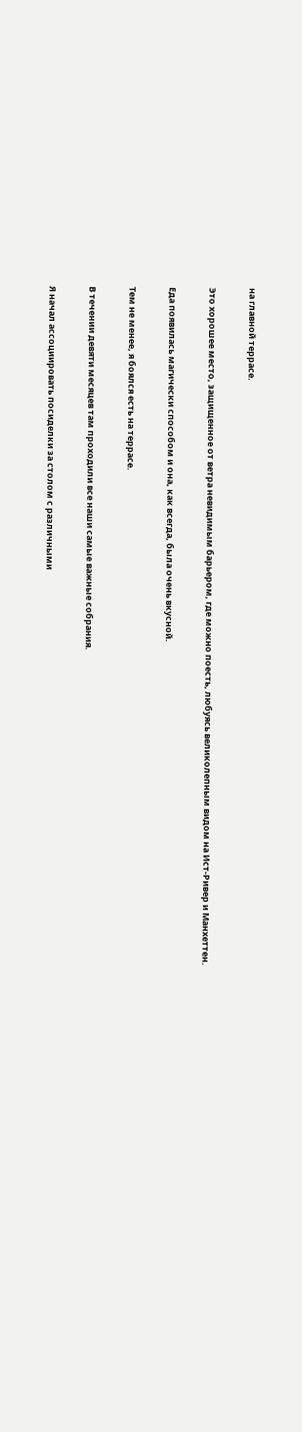на главной террасе.

Это хорошее место, защищенное от ветра невидимым барьером, где можно поесть, любуясь великолепным видом на Ист-Ривер и Манхеттен.

Еда появилась магически способом и она, как всегда, была очень вкусной.

Тем не менее, я боялся есть на террасе.

В течении девяти месяцев там проходили все наши самые важные собрания.

Я начал ассоциировать посиделки за столом с различными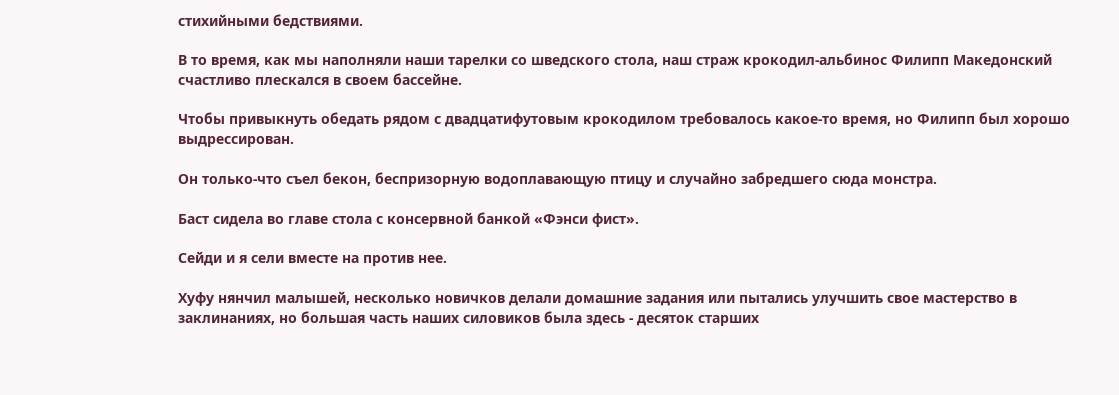стихийными бедствиями.

В то время, как мы наполняли наши тарелки со шведского стола, наш страж крокодил-альбинос Филипп Македонский счастливо плескался в своем бассейне.

Чтобы привыкнуть обедать рядом с двадцатифутовым крокодилом требовалось какое-то время, но Филипп был хорошо выдрессирован.

Он только-что съел бекон, беспризорную водоплавающую птицу и случайно забредшего сюда монстра.

Баст сидела во главе стола с консервной банкой «Фэнси фист».

Сейди и я сели вместе на против нее.

Хуфу нянчил малышей, несколько новичков делали домашние задания или пытались улучшить свое мастерство в заклинаниях, но большая часть наших силовиков была здесь - десяток старших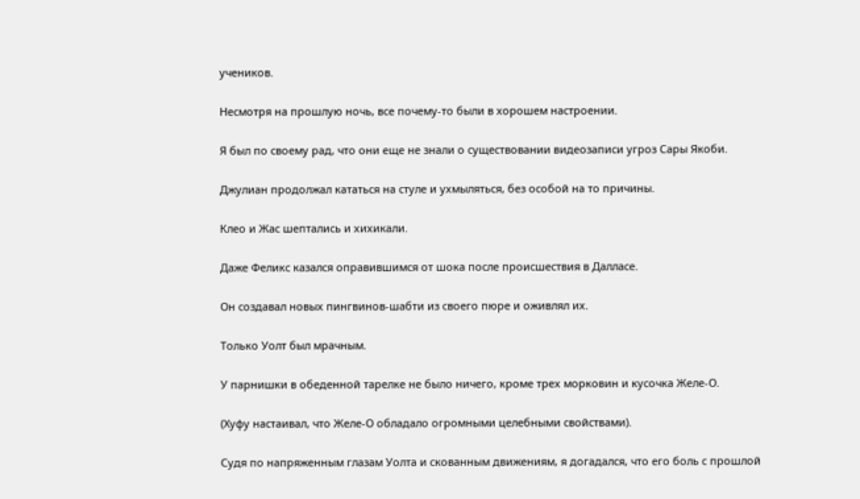учеников.

Несмотря на прошлую ночь, все почему-то были в хорошем настроении.

Я был по своему рад, что они еще не знали о существовании видеозаписи угроз Сары Якоби.

Джулиан продолжал кататься на стуле и ухмыляться, без особой на то причины.

Клео и Жас шептались и хихикали.

Даже Феликс казался оправившимся от шока после происшествия в Далласе.

Он создавал новых пингвинов-шабти из своего пюре и оживлял их.

Только Уолт был мрачным.

У парнишки в обеденной тарелке не было ничего, кроме трех морковин и кусочка Желе-О.

(Хуфу настаивал, что Желе-О обладало огромными целебными свойствами).

Судя по напряженным глазам Уолта и скованным движениям, я догадался, что его боль с прошлой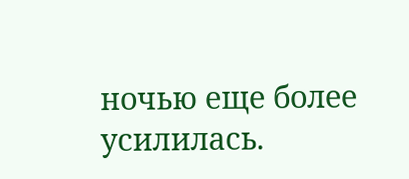ночью еще более усилилась.